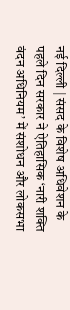नई दिल्ली | संसद के विशेष अधिवेशन के पहले दिन सरकार ने ऐतिहासिक ‘नारी शक्ति वंदन अधिनियम’ में संशोधन और लोकसभा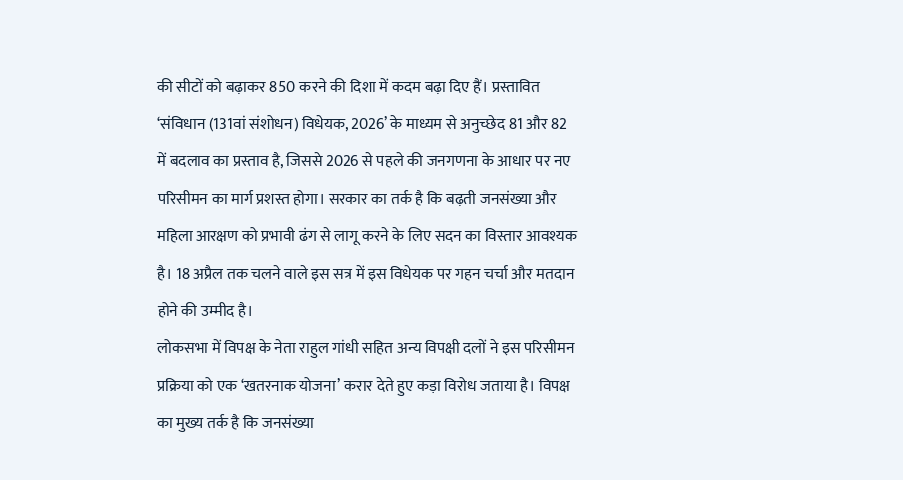की सीटों को बढ़ाकर 850 करने की दिशा में कदम बढ़ा दिए हैं। प्रस्तावित ‘संविधान (131वां संशोधन) विधेयक, 2026’ के माध्यम से अनुच्छेद 81 और 82 में बदलाव का प्रस्ताव है, जिससे 2026 से पहले की जनगणना के आधार पर नए परिसीमन का मार्ग प्रशस्त होगा। सरकार का तर्क है कि बढ़ती जनसंख्या और महिला आरक्षण को प्रभावी ढंग से लागू करने के लिए सदन का विस्तार आवश्यक है। 18 अप्रैल तक चलने वाले इस सत्र में इस विधेयक पर गहन चर्चा और मतदान होने की उम्मीद है।
लोकसभा में विपक्ष के नेता राहुल गांधी सहित अन्य विपक्षी दलों ने इस परिसीमन प्रक्रिया को एक ‘खतरनाक योजना’ करार देते हुए कड़ा विरोध जताया है। विपक्ष का मुख्य तर्क है कि जनसंख्या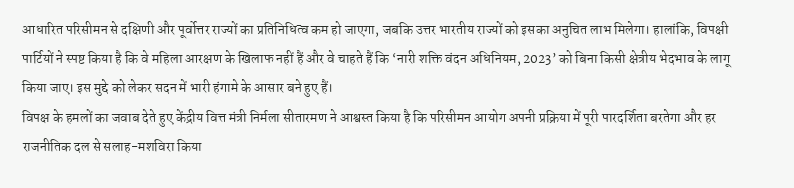आधारित परिसीमन से दक्षिणी और पूर्वोत्तर राज्यों का प्रतिनिधित्व कम हो जाएगा, जबकि उत्तर भारतीय राज्यों को इसका अनुचित लाभ मिलेगा। हालांकि, विपक्षी पार्टियों ने स्पष्ट किया है कि वे महिला आरक्षण के खिलाफ नहीं हैं और वे चाहते हैं कि ‘नारी शक्ति वंदन अधिनियम, 2023’ को बिना किसी क्षेत्रीय भेदभाव के लागू किया जाए। इस मुद्दे को लेकर सदन में भारी हंगामे के आसार बने हुए हैं।
विपक्ष के हमलों का जवाब देते हुए केंद्रीय वित्त मंत्री निर्मला सीतारमण ने आश्वस्त किया है कि परिसीमन आयोग अपनी प्रक्रिया में पूरी पारदर्शिता बरतेगा और हर राजनीतिक दल से सलाह-मशविरा किया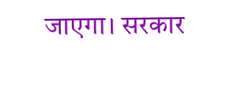जाएगा। सरकार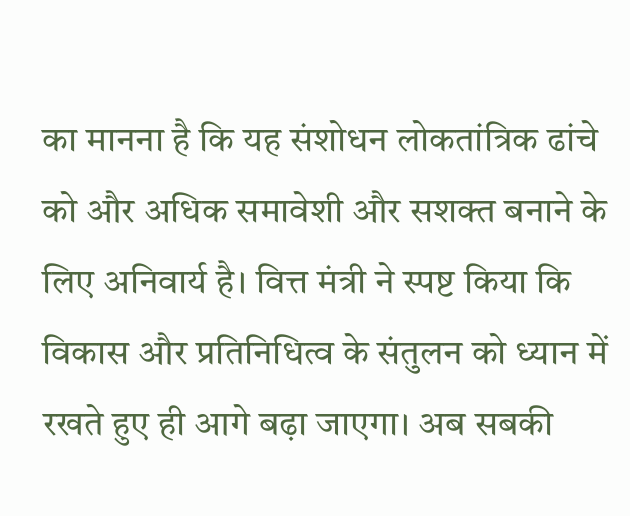का मानना है कि यह संशोधन लोकतांत्रिक ढांचे को और अधिक समावेशी और सशक्त बनाने के लिए अनिवार्य है। वित्त मंत्री ने स्पष्ट किया कि विकास और प्रतिनिधित्व के संतुलन को ध्यान में रखते हुए ही आगे बढ़ा जाएगा। अब सबकी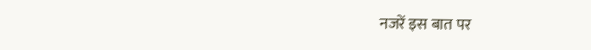नजरें इस बात पर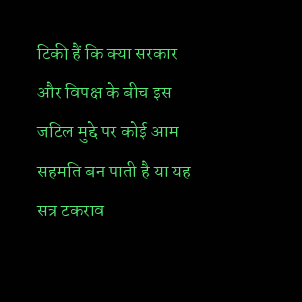टिकी हैं कि क्या सरकार और विपक्ष के बीच इस जटिल मुद्दे पर कोई आम सहमति बन पाती है या यह सत्र टकराव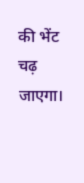की भेंट चढ़ जाएगा।